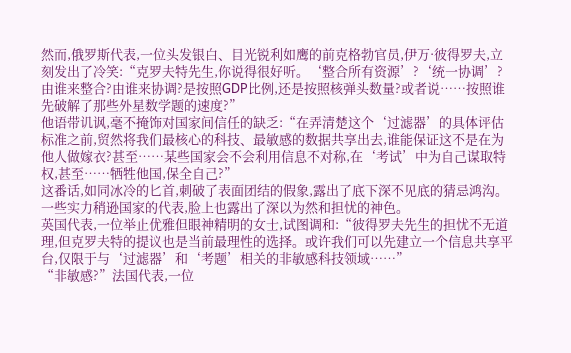然而,俄罗斯代表,一位头发银白、目光锐利如鹰的前克格勃官员,伊万·彼得罗夫,立刻发出了冷笑:“克罗夫特先生,你说得很好听。‘整合所有资源’?‘统一协调’?由谁来整合?由谁来协调?是按照GDP比例,还是按照核弹头数量?或者说……按照谁先破解了那些外星数学题的速度?”
他语带讥讽,毫不掩饰对国家间信任的缺乏:“在弄清楚这个‘过滤器’的具体评估标准之前,贸然将我们最核心的科技、最敏感的数据共享出去,谁能保证这不是在为他人做嫁衣?甚至……某些国家会不会利用信息不对称,在‘考试’中为自己谋取特权,甚至……牺牲他国,保全自己?”
这番话,如同冰冷的匕首,刺破了表面团结的假象,露出了底下深不见底的猜忌鸿沟。一些实力稍逊国家的代表,脸上也露出了深以为然和担忧的神色。
英国代表,一位举止优雅但眼神精明的女士,试图调和:“彼得罗夫先生的担忧不无道理,但克罗夫特的提议也是当前最理性的选择。或许我们可以先建立一个信息共享平台,仅限于与‘过滤器’和‘考题’相关的非敏感科技领域……”
“非敏感?”法国代表,一位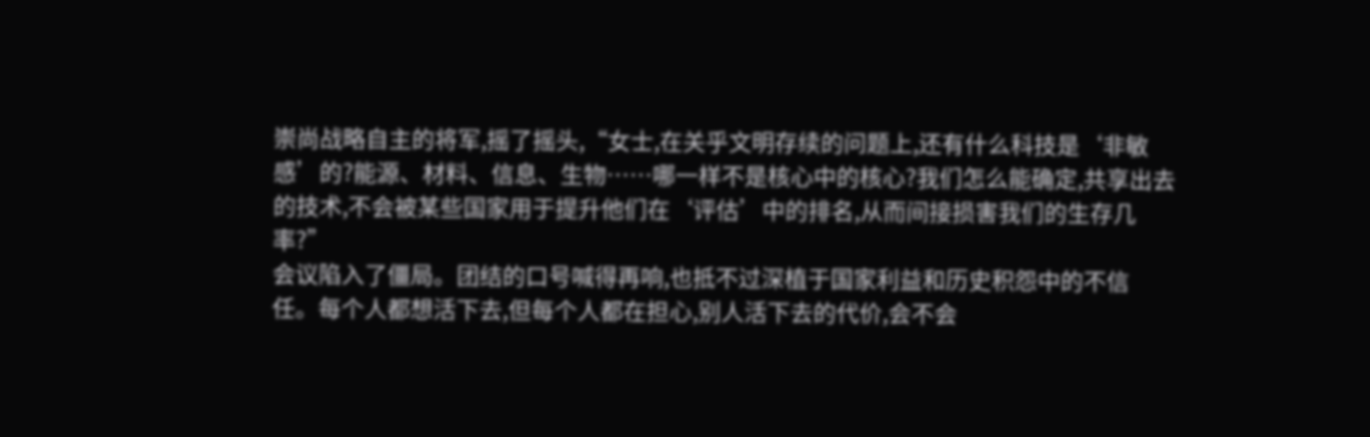崇尚战略自主的将军,摇了摇头,“女士,在关乎文明存续的问题上,还有什么科技是‘非敏感’的?能源、材料、信息、生物……哪一样不是核心中的核心?我们怎么能确定,共享出去的技术,不会被某些国家用于提升他们在‘评估’中的排名,从而间接损害我们的生存几率?”
会议陷入了僵局。团结的口号喊得再响,也抵不过深植于国家利益和历史积怨中的不信任。每个人都想活下去,但每个人都在担心,别人活下去的代价,会不会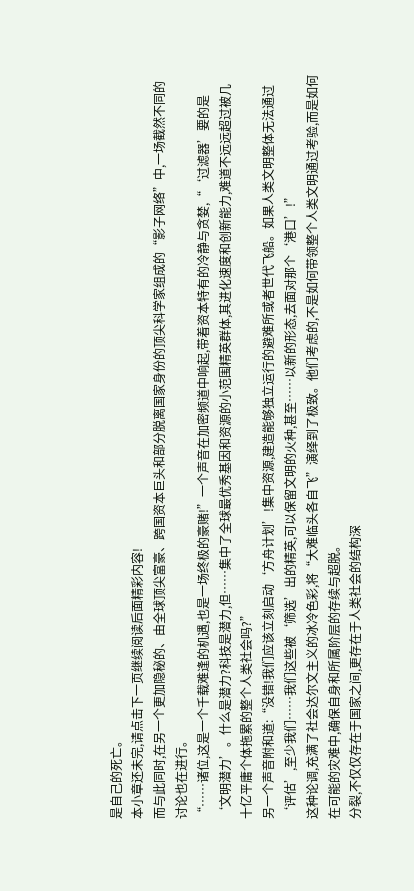是自己的死亡。
本小章还未完,请点击下一页继续阅读后面精彩内容!
而与此同时,在另一个更加隐秘的、由全球顶尖富豪、跨国资本巨头和部分脱离国家身份的顶尖科学家组成的“影子网络”中,一场截然不同的讨论也在进行。
“……诸位,这是一个千载难逢的机遇,也是一场终极的豪赌!”一个声音在加密频道中响起,带着资本特有的冷静与贪婪,“‘过滤器’要的是‘文明潜力’。什么是潜力?科技是潜力,但……集中了全球最优秀基因和资源的小范围精英群体,其进化速度和创新能力,难道不远远超过被几十亿平庸个体拖累的整个人类社会吗?”
另一个声音附和道:“没错!我们应该立刻启动‘方舟计划’!集中资源,建造能够独立运行的避难所或者世代飞船。如果人类文明整体无法通过‘评估’,至少我们……我们这些被‘筛选’出的精英,可以保留文明的火种,甚至……以新的形态,去面对那个‘港口’!”
这种论调,充满了社会达尔文主义的冰冷色彩,将“大难临头各自飞”演绎到了极致。他们考虑的,不是如何带领整个人类文明通过考验,而是如何在可能的灾难中,确保自身和所属阶层的存续与超脱。
分裂,不仅仅存在于国家之间,更存在于人类社会的结构深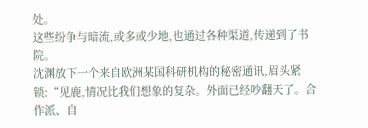处。
这些纷争与暗流,或多或少地,也通过各种渠道,传递到了书院。
沈渊放下一个来自欧洲某国科研机构的秘密通讯,眉头紧锁:“见鹿,情况比我们想象的复杂。外面已经吵翻天了。合作派、自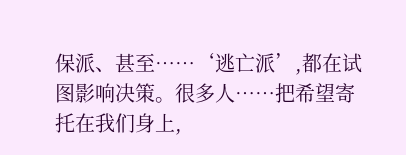保派、甚至……‘逃亡派’,都在试图影响决策。很多人……把希望寄托在我们身上,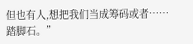但也有人,想把我们当成筹码或者……踏脚石。”